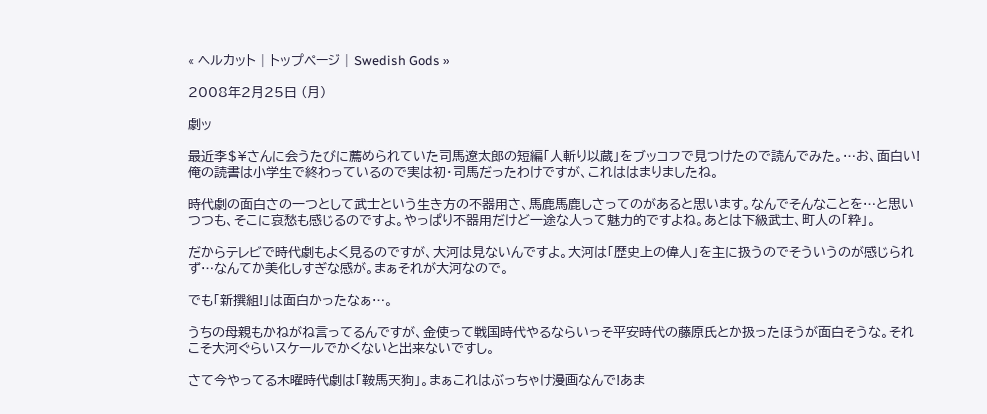« ヘルカット | トップページ | Swedish Gods »

2008年2月25日 (月)

劇ッ

最近李$¥さんに会うたびに薦められていた司馬遼太郎の短編「人斬り以蔵」をブッコフで見つけたので読んでみた。…お、面白い!俺の読書は小学生で終わっているので実は初・司馬だったわけですが、これははまりましたね。

時代劇の面白さの一つとして武士という生き方の不器用さ、馬鹿馬鹿しさってのがあると思います。なんでそんなことを…と思いつつも、そこに哀愁も感じるのですよ。やっぱり不器用だけど一途な人って魅力的ですよね。あとは下級武士、町人の「粋」。

だからテレビで時代劇もよく見るのですが、大河は見ないんですよ。大河は「歴史上の偉人」を主に扱うのでそういうのが感じられず…なんてか美化しすぎな感が。まぁそれが大河なので。

でも「新撰組!」は面白かったなぁ…。

うちの母親もかねがね言ってるんですが、金使って戦国時代やるならいっそ平安時代の藤原氏とか扱ったほうが面白そうな。それこそ大河ぐらいスケールでかくないと出来ないですし。

さて今やってる木曜時代劇は「鞍馬天狗」。まぁこれはぶっちゃけ漫画なんで!あま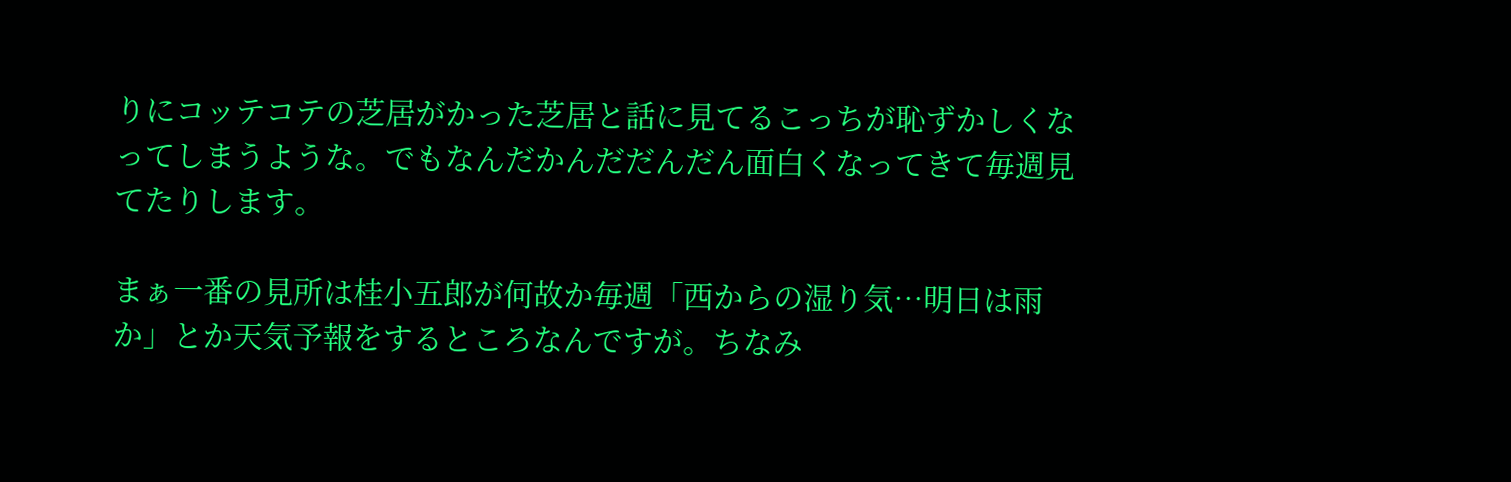りにコッテコテの芝居がかった芝居と話に見てるこっちが恥ずかしくなってしまうような。でもなんだかんだだんだん面白くなってきて毎週見てたりします。

まぁ一番の見所は桂小五郎が何故か毎週「西からの湿り気…明日は雨か」とか天気予報をするところなんですが。ちなみ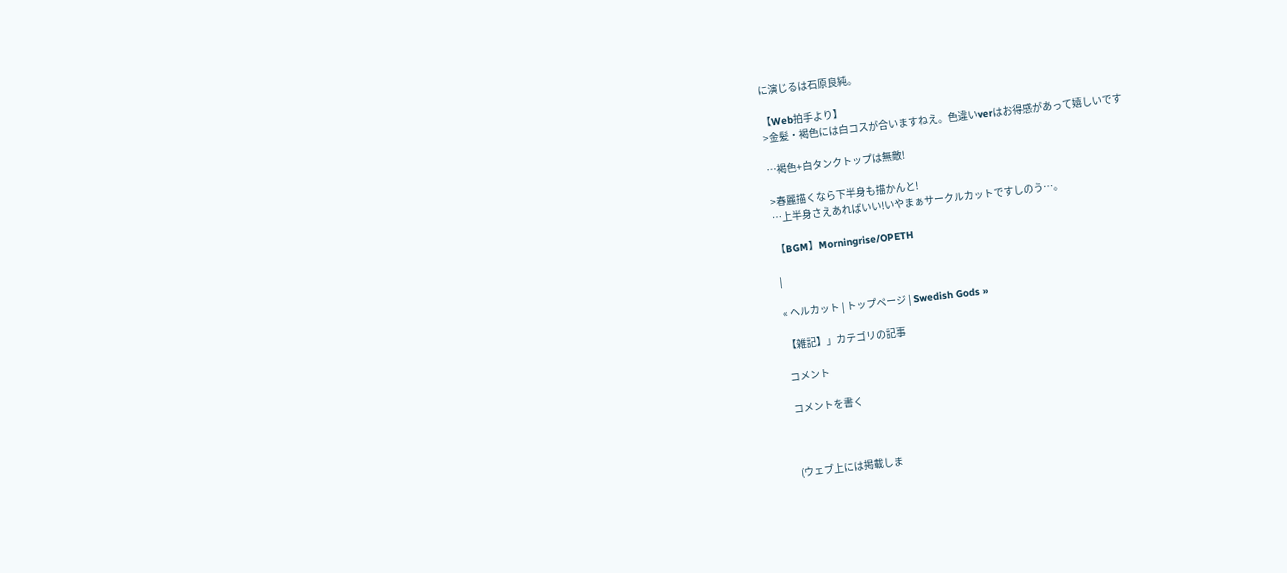に演じるは石原良純。

【Web拍手より】
>金髪・褐色には白コスが合いますねえ。色違いverはお得感があって嬉しいです

…褐色+白タンクトップは無敵!

>春麗描くなら下半身も描かんと!
…上半身さえあればいい!いやまぁサークルカットですしのう…。

【BGM】Morningrise/OPETH

|

« ヘルカット | トップページ | Swedish Gods »

【雑記】」カテゴリの記事

コメント

コメントを書く



(ウェブ上には掲載しま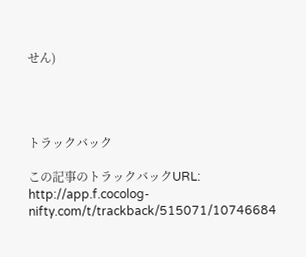せん)




トラックバック

この記事のトラックバックURL:
http://app.f.cocolog-nifty.com/t/trackback/515071/10746684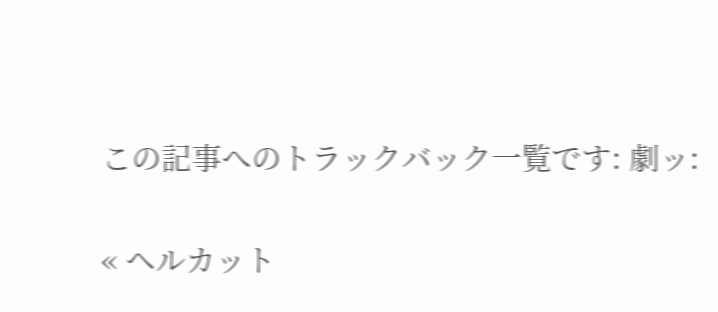この記事へのトラックバック一覧です: 劇ッ:

« ヘルカット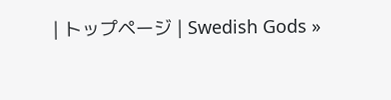| トップページ | Swedish Gods »